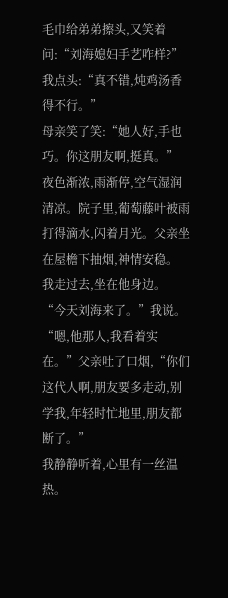毛巾给弟弟擦头,又笑着问:“刘海媳妇手艺咋样?”
我点头:“真不错,炖鸡汤香得不行。”
母亲笑了笑:“她人好,手也巧。你这朋友啊,挺真。”
夜色渐浓,雨渐停,空气湿润清凉。院子里,葡萄藤叶被雨打得滴水,闪着月光。父亲坐在屋檐下抽烟,神情安稳。
我走过去,坐在他身边。
“今天刘海来了。”我说。
“嗯,他那人,我看着实在。”父亲吐了口烟,“你们这代人啊,朋友要多走动,别学我,年轻时忙地里,朋友都断了。”
我静静听着,心里有一丝温热。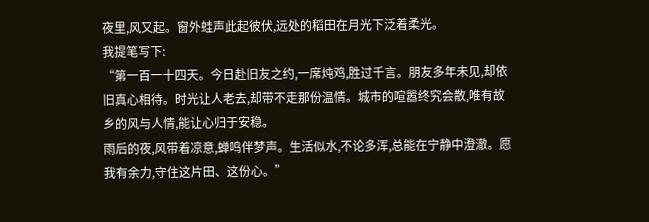夜里,风又起。窗外蛙声此起彼伏,远处的稻田在月光下泛着柔光。
我提笔写下:
“第一百一十四天。今日赴旧友之约,一席炖鸡,胜过千言。朋友多年未见,却依旧真心相待。时光让人老去,却带不走那份温情。城市的喧嚣终究会散,唯有故乡的风与人情,能让心归于安稳。
雨后的夜,风带着凉意,蝉鸣伴梦声。生活似水,不论多浑,总能在宁静中澄澈。愿我有余力,守住这片田、这份心。”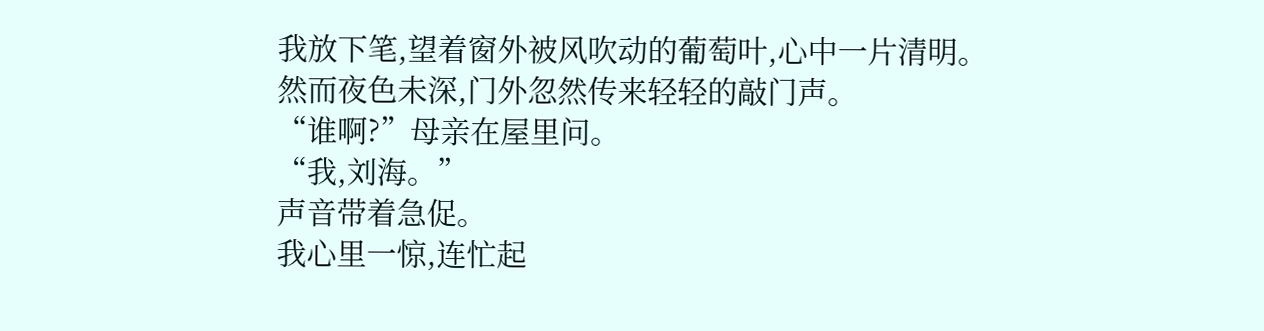我放下笔,望着窗外被风吹动的葡萄叶,心中一片清明。
然而夜色未深,门外忽然传来轻轻的敲门声。
“谁啊?”母亲在屋里问。
“我,刘海。”
声音带着急促。
我心里一惊,连忙起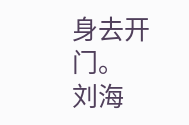身去开门。
刘海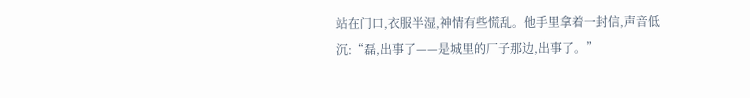站在门口,衣服半湿,神情有些慌乱。他手里拿着一封信,声音低沉:“磊,出事了——是城里的厂子那边,出事了。”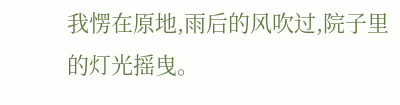我愣在原地,雨后的风吹过,院子里的灯光摇曳。